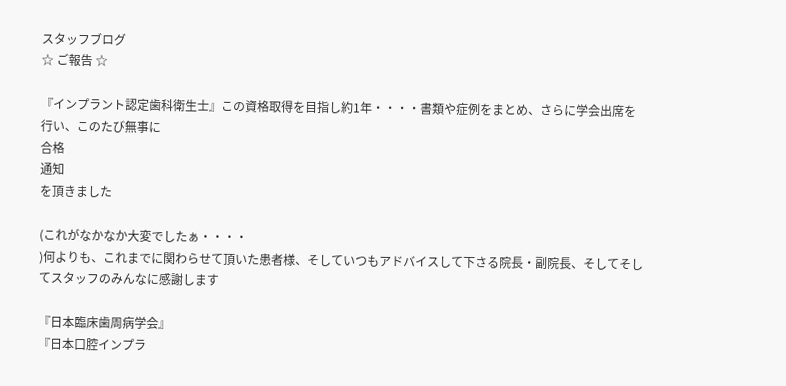スタッフブログ
☆ ご報告 ☆

『インプラント認定歯科衛生士』この資格取得を目指し約1年・・・・書類や症例をまとめ、さらに学会出席を行い、このたび無事に
合格
通知
を頂きました

(これがなかなか大変でしたぁ・・・・
)何よりも、これまでに関わらせて頂いた患者様、そしていつもアドバイスして下さる院長・副院長、そしてそしてスタッフのみんなに感謝します

『日本臨床歯周病学会』
『日本口腔インプラ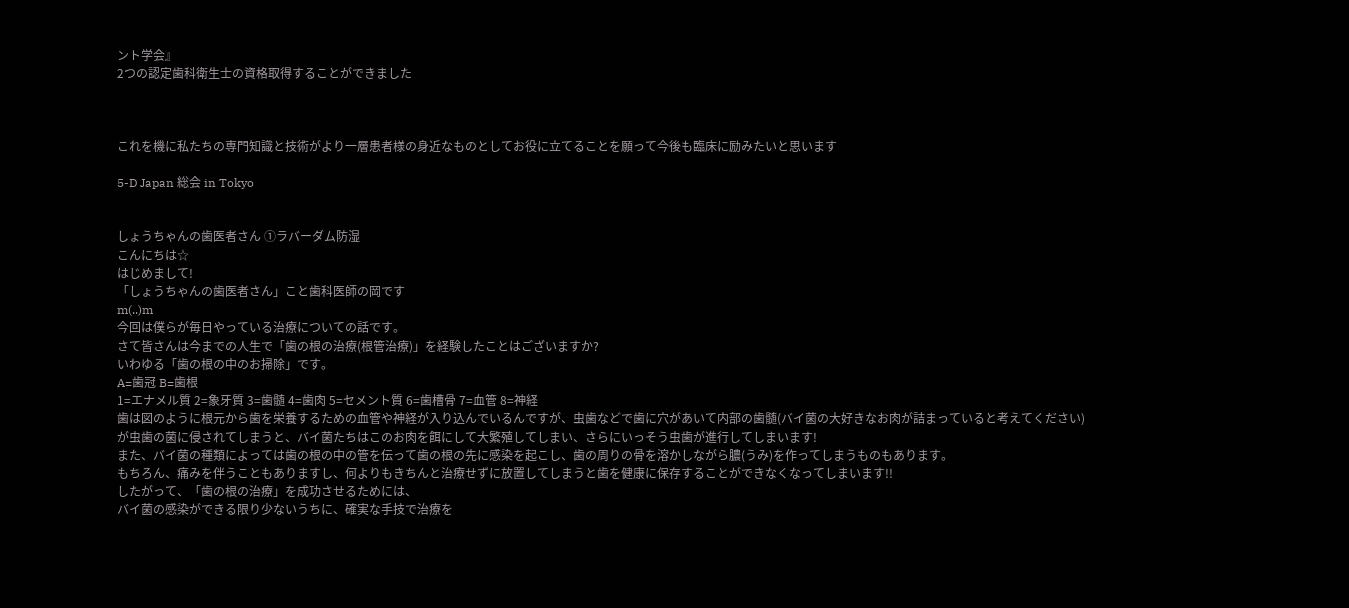ント学会』
2つの認定歯科衛生士の資格取得することができました



これを機に私たちの専門知識と技術がより一層患者様の身近なものとしてお役に立てることを願って今後も臨床に励みたいと思います

5-D Japan 総会 in Tokyo


しょうちゃんの歯医者さん ①ラバーダム防湿
こんにちは☆
はじめまして!
「しょうちゃんの歯医者さん」こと歯科医師の岡です
m(..)m
今回は僕らが毎日やっている治療についての話です。
さて皆さんは今までの人生で「歯の根の治療(根管治療)」を経験したことはございますか?
いわゆる「歯の根の中のお掃除」です。
A=歯冠 B=歯根
1=エナメル質 2=象牙質 3=歯髄 4=歯肉 5=セメント質 6=歯槽骨 7=血管 8=神経
歯は図のように根元から歯を栄養するための血管や神経が入り込んでいるんですが、虫歯などで歯に穴があいて内部の歯髄(バイ菌の大好きなお肉が詰まっていると考えてください)が虫歯の菌に侵されてしまうと、バイ菌たちはこのお肉を餌にして大繁殖してしまい、さらにいっそう虫歯が進行してしまいます!
また、バイ菌の種類によっては歯の根の中の管を伝って歯の根の先に感染を起こし、歯の周りの骨を溶かしながら膿(うみ)を作ってしまうものもあります。
もちろん、痛みを伴うこともありますし、何よりもきちんと治療せずに放置してしまうと歯を健康に保存することができなくなってしまいます!!
したがって、「歯の根の治療」を成功させるためには、
バイ菌の感染ができる限り少ないうちに、確実な手技で治療を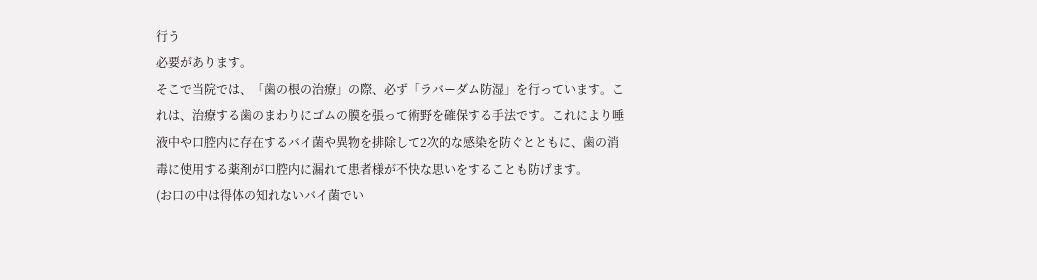行う
必要があります。
そこで当院では、「歯の根の治療」の際、必ず「ラバーダム防湿」を行っています。これは、治療する歯のまわりにゴムの膜を張って術野を確保する手法です。これにより唾液中や口腔内に存在するバイ菌や異物を排除して2次的な感染を防ぐとともに、歯の消毒に使用する薬剤が口腔内に漏れて患者様が不快な思いをすることも防げます。
(お口の中は得体の知れないバイ菌でい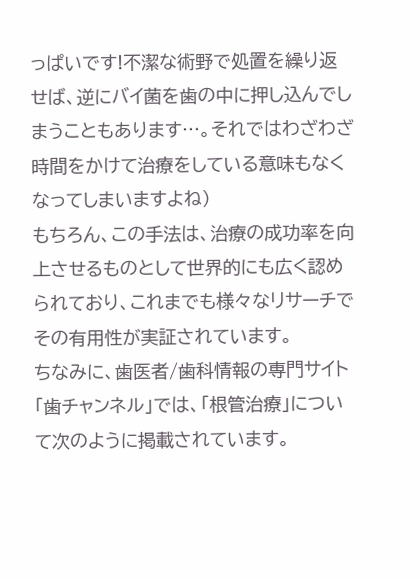っぱいです!不潔な術野で処置を繰り返せば、逆にバイ菌を歯の中に押し込んでしまうこともあります…。それではわざわざ時間をかけて治療をしている意味もなくなってしまいますよね)
もちろん、この手法は、治療の成功率を向上させるものとして世界的にも広く認められており、これまでも様々なリサーチでその有用性が実証されています。
ちなみに、歯医者/歯科情報の専門サイト「歯チャンネル」では、「根管治療」について次のように掲載されています。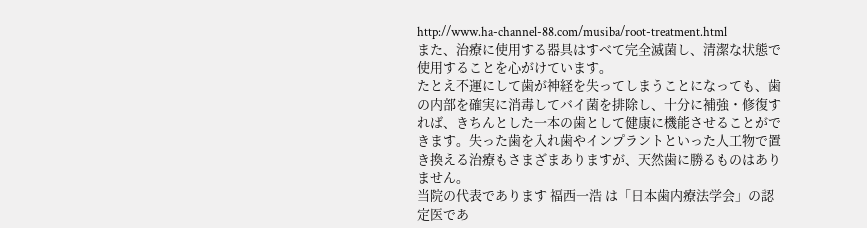http://www.ha-channel-88.com/musiba/root-treatment.html
また、治療に使用する器具はすべて完全滅菌し、清潔な状態で使用することを心がけています。
たとえ不運にして歯が神経を失ってしまうことになっても、歯の内部を確実に消毒してバイ菌を排除し、十分に補強・修復すれば、きちんとした一本の歯として健康に機能させることができます。失った歯を入れ歯やインプラントといった人工物で置き換える治療もさまざまありますが、天然歯に勝るものはありません。
当院の代表であります 福西一浩 は「日本歯内療法学会」の認定医であ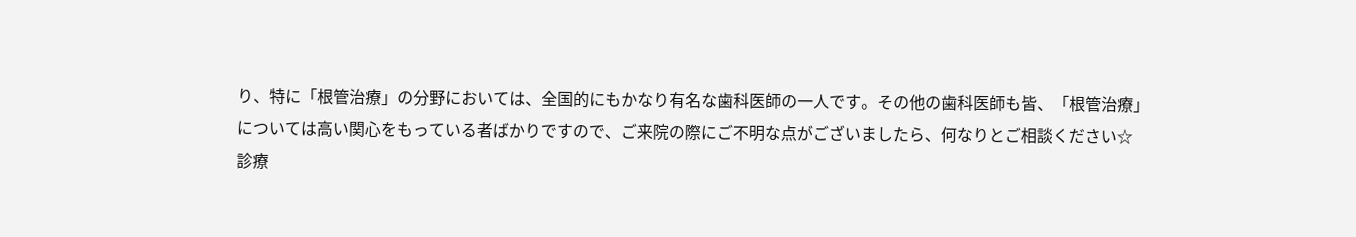り、特に「根管治療」の分野においては、全国的にもかなり有名な歯科医師の一人です。その他の歯科医師も皆、「根管治療」については高い関心をもっている者ばかりですので、ご来院の際にご不明な点がございましたら、何なりとご相談ください☆
診療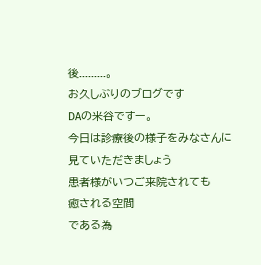後.........。
お久しぶりのブログです
DAの米谷ですー。
今日は診療後の様子をみなさんに見ていただきましょう
患者様がいつご来院されても
癒される空間
である為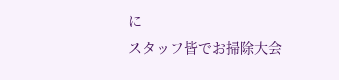に
スタッフ皆でお掃除大会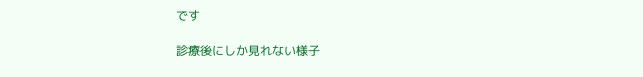です

診療後にしか見れない様子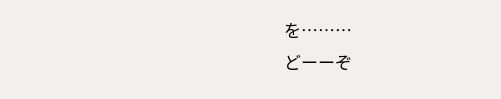を………
どーーぞ